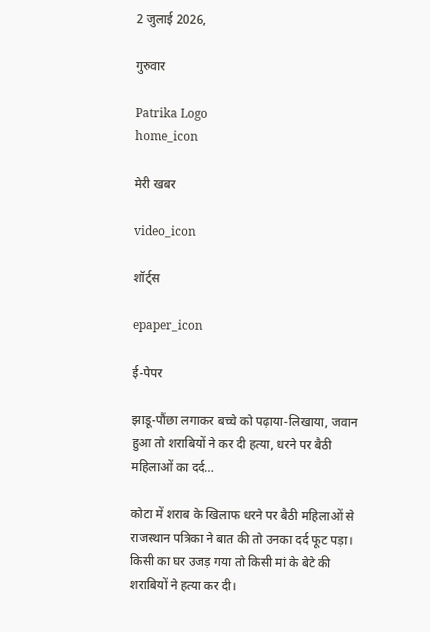2 जुलाई 2026,

गुरुवार

Patrika Logo
home_icon

मेरी खबर

video_icon

शॉर्ट्स

epaper_icon

ई-पेपर

झाडू-पौंछा लगाकर बच्चे को पढ़ाया-लिखाया, जवान हुआ तो शराबियों ने कर दी हत्या, धरने पर बैठी महिलाओं का दर्द…

कोटा में शराब के खिलाफ धरने पर बैठी महिलाओं से राजस्थान पत्रिका ने बात की तो उनका दर्द फूट पड़ा। किसी का घर उजड़ गया तो किसी मां के बेटे की शराबियों ने हत्या कर दी।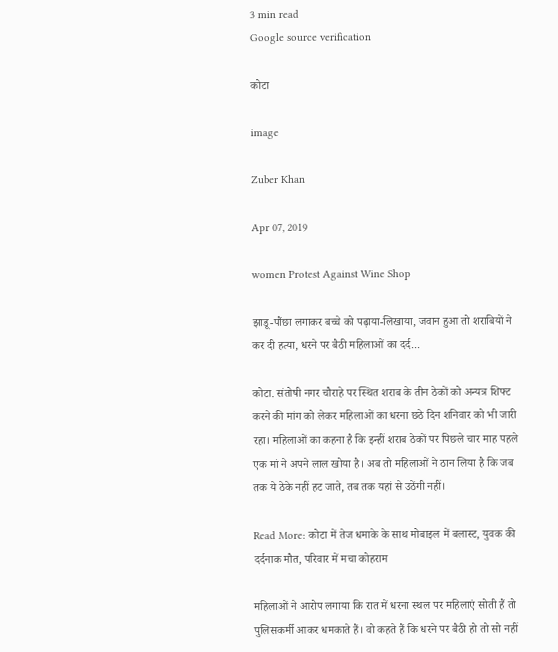3 min read
Google source verification

कोटा

image

Zuber Khan

Apr 07, 2019

women Protest Against Wine Shop

झाडू-पौंछा लगाकर बच्चे को पढ़ाया-लिखाया, जवान हुआ तो शराबियों ने कर दी हत्या, धरने पर बैठी महिलाओं का दर्द...

कोटा. संतोषी नगर चौराहे पर स्थित शराब के तीन ठेकों को अन्यत्र शिफ्ट करने की मांग को लेकर महिलाओं का धरना छठे दिन शनिवार को भी जारी रहा। महिलाओं का कहना है कि इन्हीं शराब ठेकों पर पिछले चार माह पहले एक मां ने अपने लाल खोया है। अब तो महिलाओं ने ठान लिया है कि जब तक ये ठेके नहीं हट जाते, तब तक यहां से उठेंगी नहीं।

Read More: कोटा में तेज धमाके के साथ मोबाइल में बलास्ट, युवक की दर्दनाक मौत, परिवार में मचा कोहराम

महिलाओं ने आरोप लगाया कि रात में धरना स्थल पर महिलाएं सोती हैं तो पुलिसकर्मी आकर धमकाते हैं। वो कहते हैं कि धरने पर बैठी हो तो सो नहीं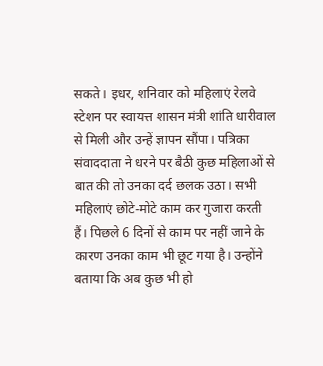सकते। इधर, शनिवार को महिलाएं रेलवे स्टेशन पर स्वायत्त शासन मंत्री शांति धारीवाल से मिली और उन्हें ज्ञापन सौंपा। पत्रिका संवाददाता ने धरने पर बैठी कुछ महिलाओं से बात की तो उनका दर्द छलक उठा। सभी महिलाएं छोटे-मोटे काम कर गुजारा करती हैं। पिछले 6 दिनों से काम पर नहीं जाने के कारण उनका काम भी छूट गया है। उन्होंने बताया कि अब कुछ भी हो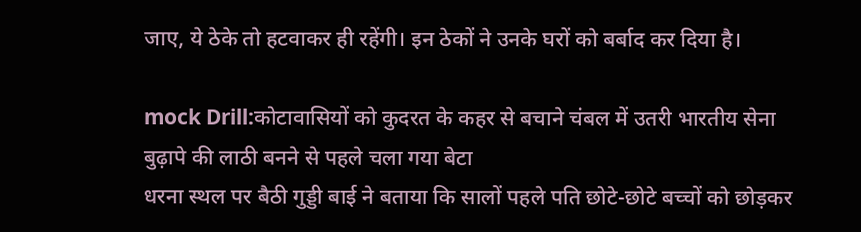जाए, ये ठेके तो हटवाकर ही रहेंगी। इन ठेकों ने उनके घरों को बर्बाद कर दिया है।

mock Drill:कोटावासियों को कुदरत के कहर से बचाने चंबल में उतरी भारतीय सेना
बुढ़ापे की लाठी बनने से पहले चला गया बेटा
धरना स्थल पर बैठी गुड्डी बाई ने बताया कि सालों पहले पति छोटे-छोटे बच्चों को छोड़कर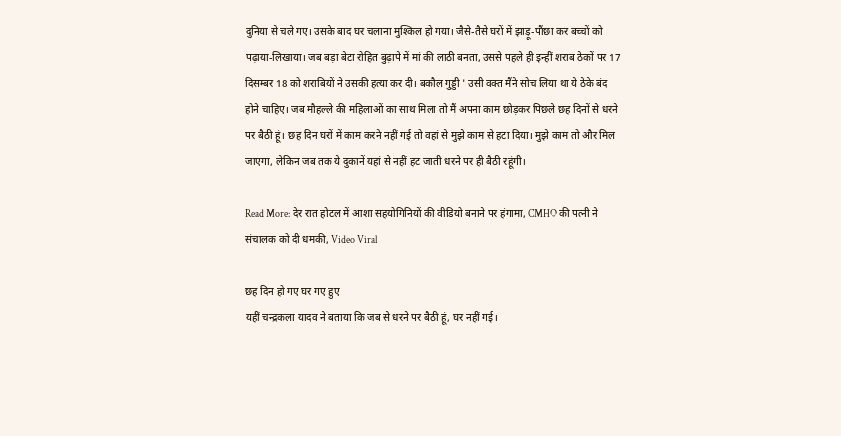दुनिया से चले गए। उसके बाद घर चलाना मुश्किल हो गया। जैसे-तैसे घरों में झाड़ू-पौंछा कर बच्चों को पढ़ाया-लिखाया। जब बड़ा बेटा रोहित बुढ़ापे में मां की लाठी बनता, उससे पहले ही इन्हीं शराब ठेकों पर 17 दिसम्बर 18 को शराबियों ने उसकी हत्या कर दी। बकौल गुड्डी ' उसी वक्त मैंने सोच लिया था ये ठेके बंद होने चाहिए। जब मौहल्ले की महिलाओं का साथ मिला तो मैं अपना काम छोड़कर पिछले छह दिनों से धरने पर बैठी हूं। छह दिन घरों में काम करने नहीं गई तो वहां से मुझे काम से हटा दिया। मुझे काम तो और मिल जाएगा, लेकिन जब तक ये दुकानें यहां से नहीं हट जाती धरने पर ही बैठी रहूंगी।

Read More: देर रात होटल में आशा सहयोगिनियों की वीडियो बनाने पर हंगामा, CMHO की पत्नी ने संचालक को दी धमकी, Video Viral

छह दिन हो गए घर गए हुए
यहीं चन्द्रकला यादव ने बताया कि जब से धरने पर बैठी हूं, घर नहीं गई।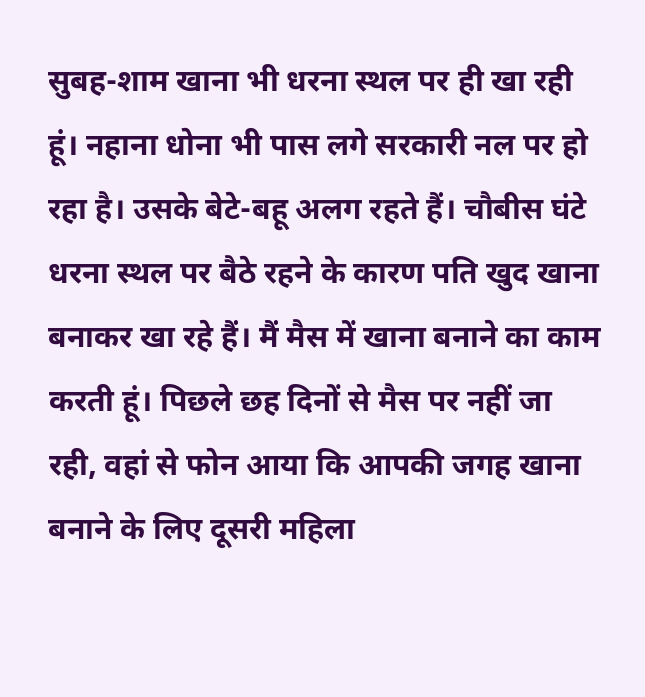सुबह-शाम खाना भी धरना स्थल पर ही खा रही हूं। नहाना धोना भी पास लगे सरकारी नल पर हो रहा है। उसके बेटे-बहू अलग रहते हैं। चौबीस घंटे धरना स्थल पर बैठे रहने के कारण पति खुद खाना बनाकर खा रहे हैं। मैं मैस में खाना बनाने का काम करती हूं। पिछले छह दिनों से मैस पर नहीं जा रही, वहां से फोन आया कि आपकी जगह खाना बनाने के लिए दूसरी महिला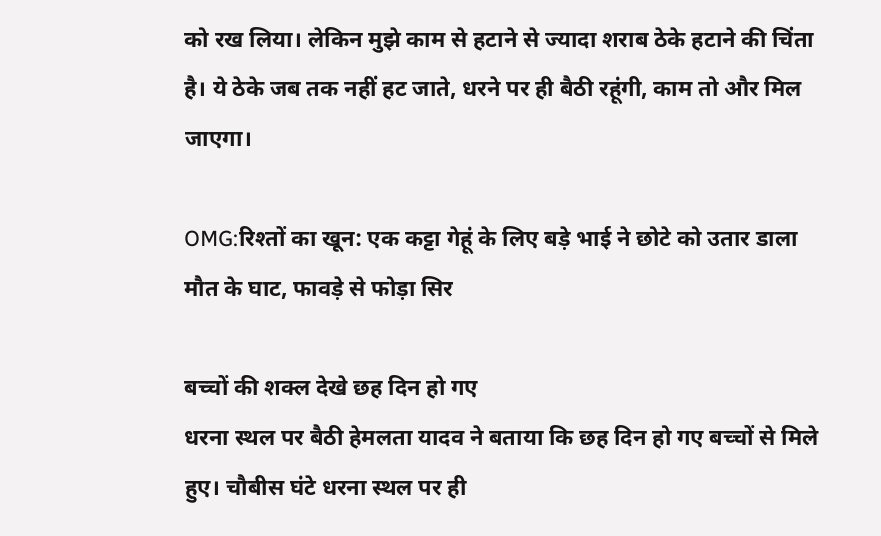को रख लिया। लेकिन मुझे काम से हटाने से ज्यादा शराब ठेके हटाने की चिंता है। ये ठेके जब तक नहीं हट जाते, धरने पर ही बैठी रहूंगी, काम तो और मिल जाएगा।

OMG:रिश्तों का खून: एक कट्टा गेहूं के लिए बड़े भाई ने छोटे को उतार डाला मौत के घाट, फावड़े से फोड़ा सिर

बच्चों की शक्ल देखे छह दिन हो गए
धरना स्थल पर बैठी हेमलता यादव ने बताया कि छह दिन हो गए बच्चों से मिले हुए। चौबीस घंटे धरना स्थल पर ही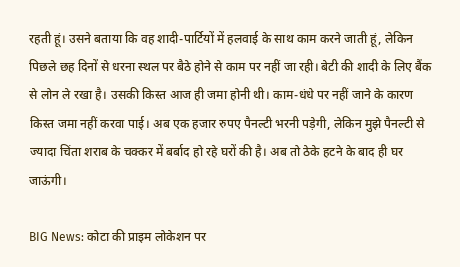रहती हूं। उसने बताया कि वह शादी-पार्टियों में हलवाई के साथ काम करने जाती हूं, लेकिन पिछले छह दिनों से धरना स्थल पर बैठे होने से काम पर नहीं जा रही। बेटी की शादी के लिए बैंक से लोन ले रखा है। उसकी किस्त आज ही जमा होनी थी। काम-धंधे पर नहीं जाने के कारण किस्त जमा नहीं करवा पाई। अब एक हजार रुपए पैनल्टी भरनी पड़ेगी, लेकिन मुझे पैनल्टी से ज्यादा चिंता शराब के चक्कर में बर्बाद हो रहे घरों की है। अब तो ठेके हटने के बाद ही घर जाऊंगी।

BIG News: कोटा की प्राइम लोकेशन पर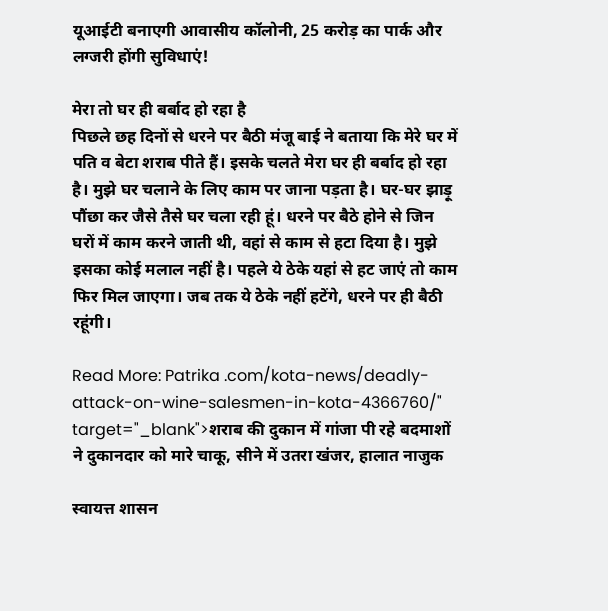यूआईटी बनाएगी आवासीय कॉलोनी, 25 करोड़ का पार्क और लग्जरी होंगी सुविधाएं!

मेरा तो घर ही बर्बाद हो रहा है
पिछले छह दिनों से धरने पर बैठी मंजू बाई ने बताया कि मेरे घर में पति व बेटा शराब पीते हैं। इसके चलते मेरा घर ही बर्बाद हो रहा है। मुझे घर चलाने के लिए काम पर जाना पड़ता है। घर-घर झाड़ू पौंछा कर जैसे तैसे घर चला रही हूं। धरने पर बैठे होने से जिन घरों में काम करने जाती थी, वहां से काम से हटा दिया है। मुझे इसका कोई मलाल नहीं है। पहले ये ठेके यहां से हट जाएं तो काम फिर मिल जाएगा। जब तक ये ठेके नहीं हटेंगे, धरने पर ही बैठी रहूंगी।

Read More: Patrika .com/kota-news/deadly-attack-on-wine-salesmen-in-kota-4366760/" target="_blank">शराब की दुकान में गांजा पी रहे बदमाशों ने दुकानदार को मारे चाकू, सीने में उतरा खंजर, हालात नाजुक

स्वायत्त शासन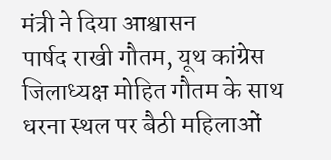मंत्री ने दिया आश्वासन
पार्षद राखी गौतम, यूथ कांग्रेस जिलाध्यक्ष मोहित गौतम के साथ धरना स्थल पर बैठी महिलाओं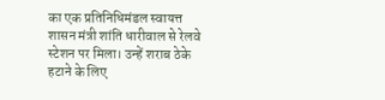का एक प्रतिनिधिमंडल स्वायत्त शासन मंत्री शांति धारीवाल से रेलवे स्टेशन पर मिला। उन्हें शराब ठेके हटाने के लिए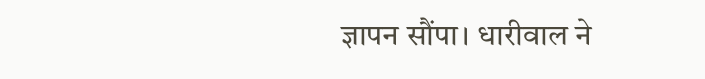ज्ञापन सौंपा। धारीवाल ने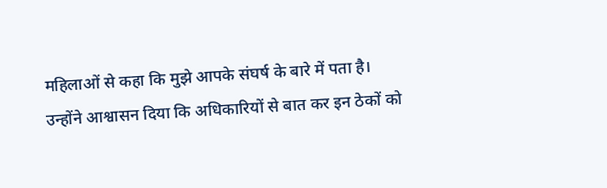महिलाओं से कहा कि मुझे आपके संघर्ष के बारे में पता है। उन्होंने आश्वासन दिया कि अधिकारियों से बात कर इन ठेकों को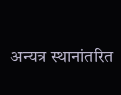अन्यत्र स्थानांतरित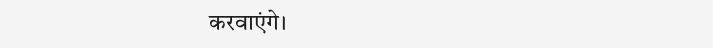करवाएंगे।